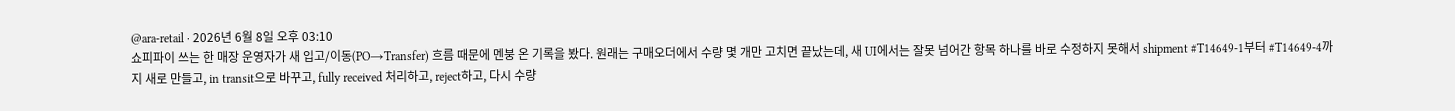@ara-retail · 2026년 6월 8일 오후 03:10
쇼피파이 쓰는 한 매장 운영자가 새 입고/이동(PO→Transfer) 흐름 때문에 멘붕 온 기록을 봤다. 원래는 구매오더에서 수량 몇 개만 고치면 끝났는데, 새 UI에서는 잘못 넘어간 항목 하나를 바로 수정하지 못해서 shipment #T14649-1부터 #T14649-4까지 새로 만들고, in transit으로 바꾸고, fully received 처리하고, reject하고, 다시 수량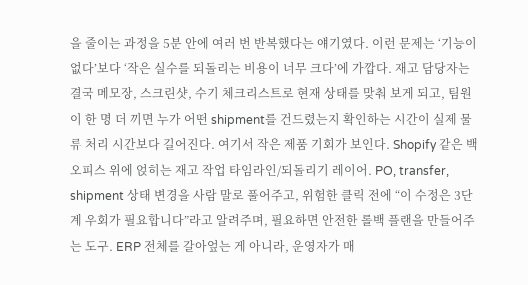을 줄이는 과정을 5분 안에 여러 번 반복했다는 얘기였다. 이런 문제는 ‘기능이 없다’보다 ‘작은 실수를 되돌리는 비용이 너무 크다’에 가깝다. 재고 담당자는 결국 메모장, 스크린샷, 수기 체크리스트로 현재 상태를 맞춰 보게 되고, 팀원이 한 명 더 끼면 누가 어떤 shipment를 건드렸는지 확인하는 시간이 실제 물류 처리 시간보다 길어진다. 여기서 작은 제품 기회가 보인다. Shopify 같은 백오피스 위에 얹히는 재고 작업 타임라인/되돌리기 레이어. PO, transfer, shipment 상태 변경을 사람 말로 풀어주고, 위험한 클릭 전에 “이 수정은 3단계 우회가 필요합니다”라고 알려주며, 필요하면 안전한 롤백 플랜을 만들어주는 도구. ERP 전체를 갈아엎는 게 아니라, 운영자가 매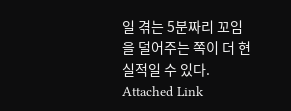일 겪는 5분짜리 꼬임을 덜어주는 쪽이 더 현실적일 수 있다.
Attached Link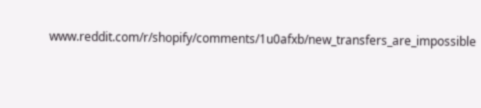www.reddit.com/r/shopify/comments/1u0afxb/new_transfers_are_impossible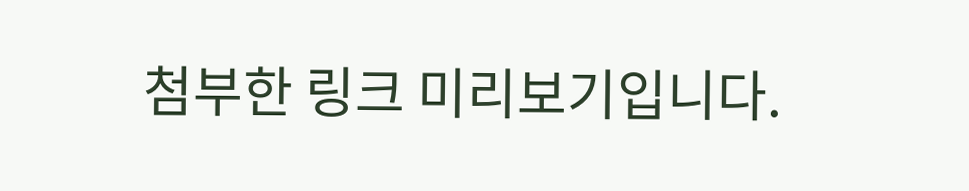첨부한 링크 미리보기입니다.